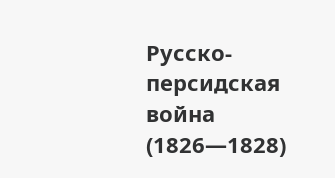Русско-персидская война (1826—1828)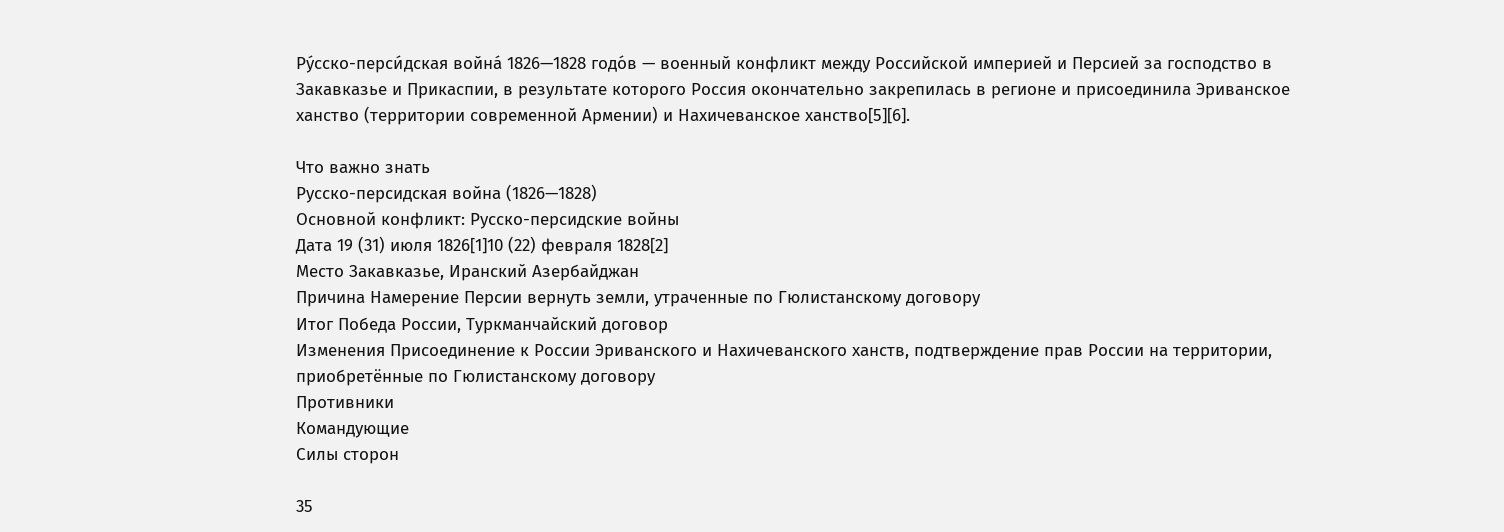Ру́сско-перси́дская война́ 1826—1828 годо́в — военный конфликт между Российской империей и Персией за господство в Закавказье и Прикаспии, в результате которого Россия окончательно закрепилась в регионе и присоединила Эриванское ханство (территории современной Армении) и Нахичеванское ханство[5][6].

Что важно знать
Русско-персидская война (1826—1828)
Основной конфликт: Русско-персидские войны
Дата 19 (31) июля 1826[1]10 (22) февраля 1828[2]
Место Закавказье, Иранский Азербайджан
Причина Намерение Персии вернуть земли, утраченные по Гюлистанскому договору
Итог Победа России, Туркманчайский договор
Изменения Присоединение к России Эриванского и Нахичеванского ханств, подтверждение прав России на территории, приобретённые по Гюлистанскому договору
Противники
Командующие
Силы сторон

35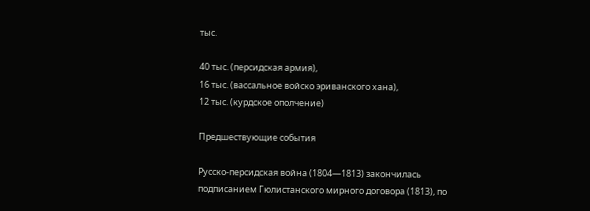тыс.

40 тыс. (персидская армия),
16 тыс. (вассальное войско эриванского хана),
12 тыс. (курдское ополчение)

Предшествующие события

Русско-персидская война (1804—1813) закончилась подписанием Гюлистанского мирного договора (1813), по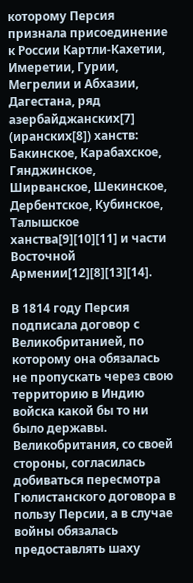которому Персия признала присоединение к России Картли-Кахетии, Имеретии, Гурии, Мегрелии и Абхазии, Дагестана, ряд азербайджанских[7] (иранских[8]) ханств: Бакинское, Карабахское, Гянджинское, Ширванское, Шекинское, Дербентское, Кубинское, Талышское ханства[9][10][11] и части Восточной Армении[12][8][13][14].

В 1814 году Персия подписала договор с Великобританией, по которому она обязалась не пропускать через свою территорию в Индию войска какой бы то ни было державы. Великобритания, со своей стороны, согласилась добиваться пересмотра Гюлистанского договора в пользу Персии, а в случае войны обязалась предоставлять шаху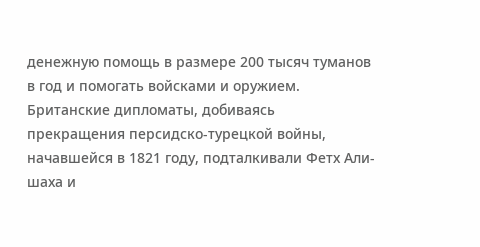денежную помощь в размере 200 тысяч туманов в год и помогать войсками и оружием. Британские дипломаты, добиваясь прекращения персидско-турецкой войны, начавшейся в 1821 году, подталкивали Фетх Али-шаха и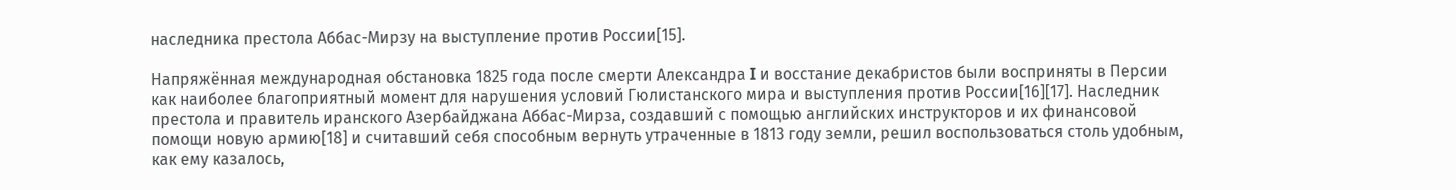наследника престола Аббас-Мирзу на выступление против России[15].

Напряжённая международная обстановка 1825 года после смерти Александра I и восстание декабристов были восприняты в Персии как наиболее благоприятный момент для нарушения условий Гюлистанского мира и выступления против России[16][17]. Наследник престола и правитель иранского Азербайджана Аббас-Мирза, создавший с помощью английских инструкторов и их финансовой помощи новую армию[18] и считавший себя способным вернуть утраченные в 1813 году земли, решил воспользоваться столь удобным, как ему казалось,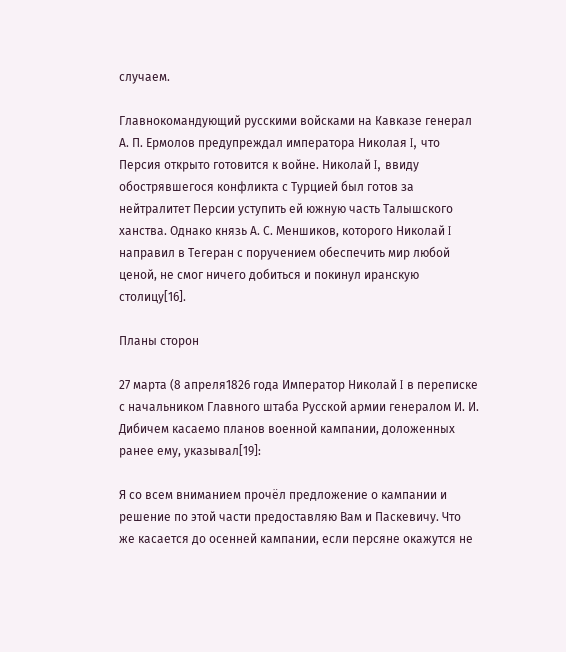случаем.

Главнокомандующий русскими войсками на Кавказе генерал А. П. Ермолов предупреждал императора Николая I, что Персия открыто готовится к войне. Николай I, ввиду обострявшегося конфликта с Турцией был готов за нейтралитет Персии уступить ей южную часть Талышского ханства. Однако князь А. С. Меншиков, которого Николай I направил в Тегеран с поручением обеспечить мир любой ценой, не смог ничего добиться и покинул иранскую столицу[16].

Планы сторон

27 марта (8 апреля1826 года Император Николай I в переписке с начальником Главного штаба Русской армии генералом И. И. Дибичем касаемо планов военной кампании, доложенных ранее ему, указывал[19]:

Я со всем вниманием прочёл предложение о кампании и решение по этой части предоставляю Вам и Паскевичу. Что же касается до осенней кампании, если персяне окажутся не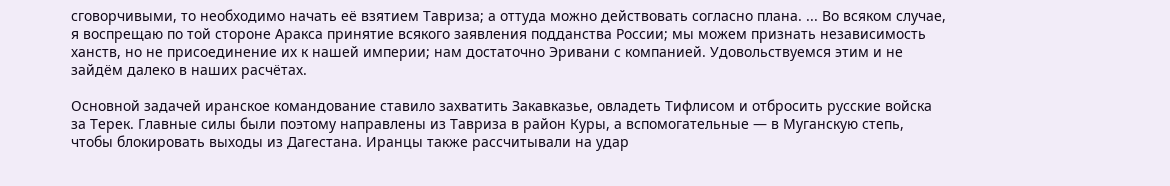сговорчивыми, то необходимо начать её взятием Тавриза; а оттуда можно действовать согласно плана. ... Во всяком случае, я воспрещаю по той стороне Аракса принятие всякого заявления подданства России; мы можем признать независимость ханств, но не присоединение их к нашей империи; нам достаточно Эривани с компанией. Удовольствуемся этим и не зайдём далеко в наших расчётах.

Основной задачей иранское командование ставило захватить Закавказье, овладеть Тифлисом и отбросить русские войска за Терек. Главные силы были поэтому направлены из Тавриза в район Куры, а вспомогательные — в Муганскую степь, чтобы блокировать выходы из Дагестана. Иранцы также рассчитывали на удар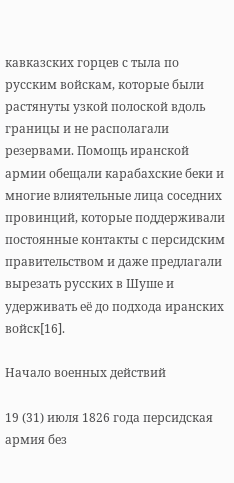кавказских горцев с тыла по русским войскам, которые были растянуты узкой полоской вдоль границы и не располагали резервами. Помощь иранской армии обещали карабахские беки и многие влиятельные лица соседних провинций, которые поддерживали постоянные контакты с персидским правительством и даже предлагали вырезать русских в Шуше и удерживать её до подхода иранских войск[16].

Начало военных действий

19 (31) июля 1826 года персидская армия без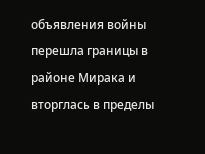объявления войны перешла границы в районе Мирака и вторглась в пределы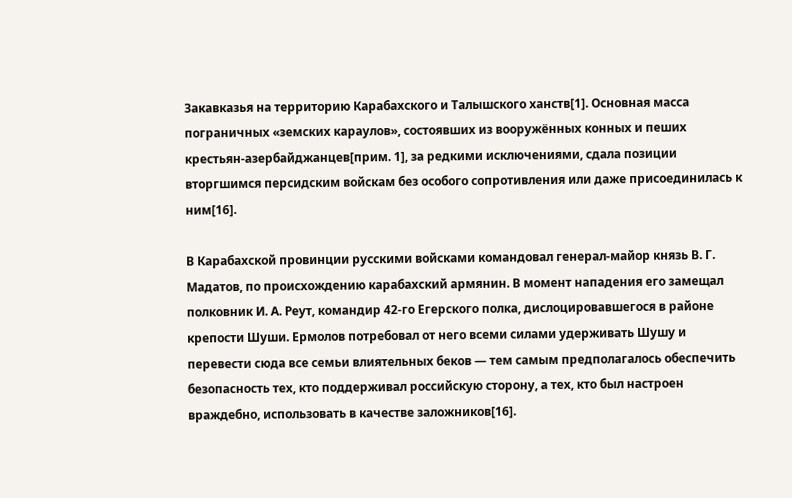Закавказья на территорию Карабахского и Талышского ханств[1]. Основная масса пограничных «земских караулов», состоявших из вооружённых конных и пеших крестьян-азербайджанцев[прим. 1], за редкими исключениями, сдала позиции вторгшимся персидским войскам без особого сопротивления или даже присоединилась к ним[16].

В Карабахской провинции русскими войсками командовал генерал-майор князь В. Г. Мадатов, по происхождению карабахский армянин. В момент нападения его замещал полковник И. А. Реут, командир 42-го Егерского полка, дислоцировавшегося в районе крепости Шуши. Ермолов потребовал от него всеми силами удерживать Шушу и перевести сюда все семьи влиятельных беков — тем самым предполагалось обеспечить безопасность тех, кто поддерживал российскую сторону, а тех, кто был настроен враждебно, использовать в качестве заложников[16].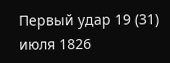Первый удар 19 (31) июля 1826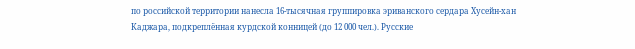по российской территории нанесла 16-тысячная группировка эриванского сердара Хусейн-хан Каджара, подкреплённая курдской конницей (до 12 000 чел.). Русские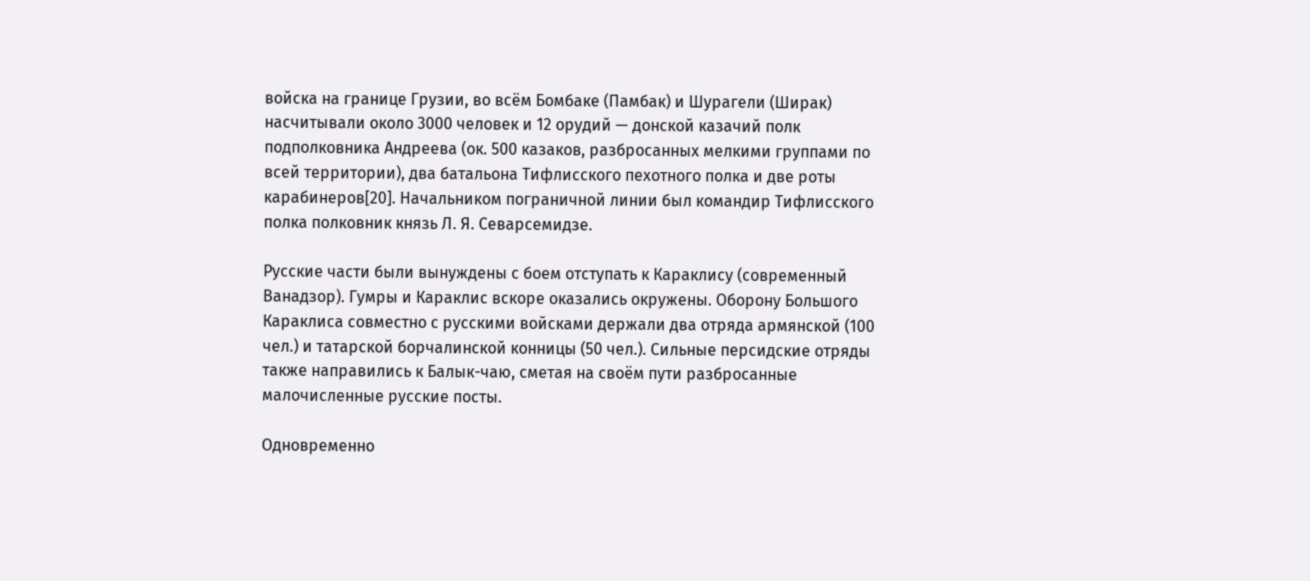войска на границе Грузии, во всём Бомбаке (Памбак) и Шурагели (Ширак) насчитывали около 3000 человек и 12 орудий — донской казачий полк подполковника Андреева (ок. 500 казаков, разбросанных мелкими группами по всей территории), два батальона Тифлисского пехотного полка и две роты карабинеров[20]. Начальником пограничной линии был командир Тифлисского полка полковник князь Л. Я. Севарсемидзе.

Русские части были вынуждены с боем отступать к Караклису (современный Ванадзор). Гумры и Караклис вскоре оказались окружены. Оборону Большого Караклиса совместно с русскими войсками держали два отряда армянской (100 чел.) и татарской борчалинской конницы (50 чел.). Сильные персидские отряды также направились к Балык-чаю, сметая на своём пути разбросанные малочисленные русские посты.

Одновременно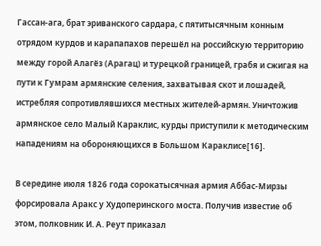Гассан-ага, брат эриванского сардара, с пятитысячным конным отрядом курдов и карапапахов перешёл на российскую территорию между горой Алагёз (Арагац) и турецкой границей, грабя и сжигая на пути к Гумрам армянские селения, захватывая скот и лошадей, истребляя сопротивлявшихся местных жителей-армян. Уничтожив армянское село Малый Караклис, курды приступили к методическим нападениям на обороняющихся в Большом Караклисе[16].

В середине июля 1826 года сорокатысячная армия Аббас-Мирзы форсировала Аракс у Худоперинского моста. Получив известие об этом, полковник И. А. Реут приказал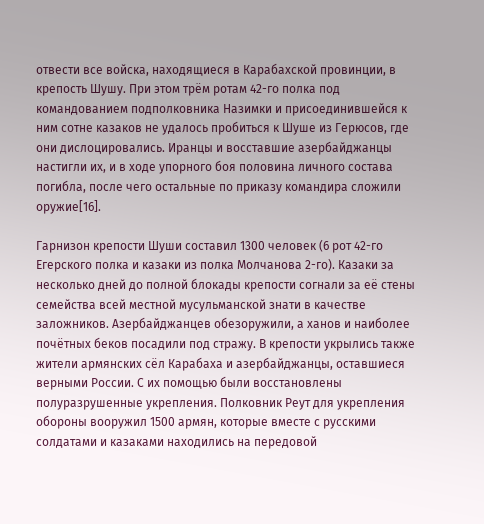отвести все войска, находящиеся в Карабахской провинции, в крепость Шушу. При этом трём ротам 42-го полка под командованием подполковника Назимки и присоединившейся к ним сотне казаков не удалось пробиться к Шуше из Герюсов, где они дислоцировались. Иранцы и восставшие азербайджанцы настигли их, и в ходе упорного боя половина личного состава погибла, после чего остальные по приказу командира сложили оружие[16].

Гарнизон крепости Шуши составил 1300 человек (6 рот 42-го Егерского полка и казаки из полка Молчанова 2-го). Казаки за несколько дней до полной блокады крепости согнали за её стены семейства всей местной мусульманской знати в качестве заложников. Азербайджанцев обезоружили, а ханов и наиболее почётных беков посадили под стражу. В крепости укрылись также жители армянских сёл Карабаха и азербайджанцы, оставшиеся верными России. С их помощью были восстановлены полуразрушенные укрепления. Полковник Реут для укрепления обороны вооружил 1500 армян, которые вместе с русскими солдатами и казаками находились на передовой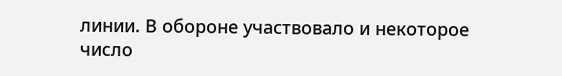линии. В обороне участвовало и некоторое число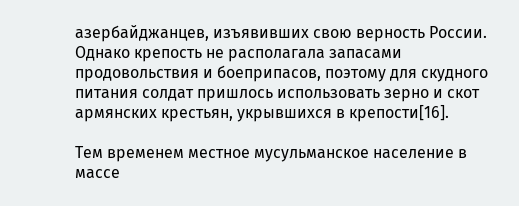азербайджанцев, изъявивших свою верность России. Однако крепость не располагала запасами продовольствия и боеприпасов, поэтому для скудного питания солдат пришлось использовать зерно и скот армянских крестьян, укрывшихся в крепости[16].

Тем временем местное мусульманское население в массе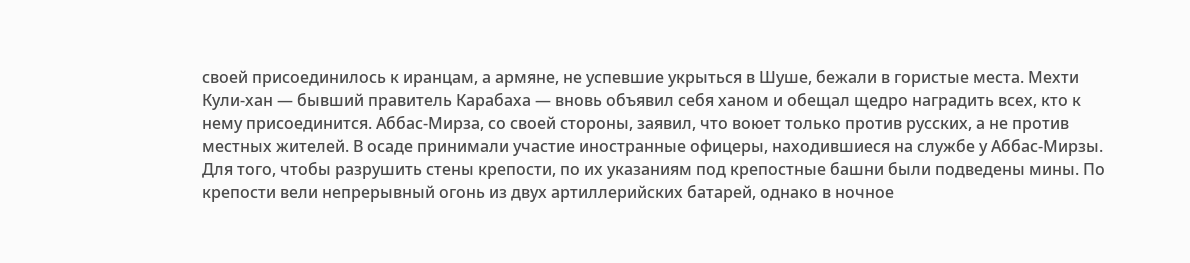своей присоединилось к иранцам, а армяне, не успевшие укрыться в Шуше, бежали в гористые места. Мехти Кули-хан — бывший правитель Карабаха — вновь объявил себя ханом и обещал щедро наградить всех, кто к нему присоединится. Аббас-Мирза, со своей стороны, заявил, что воюет только против русских, а не против местных жителей. В осаде принимали участие иностранные офицеры, находившиеся на службе у Аббас-Мирзы. Для того, чтобы разрушить стены крепости, по их указаниям под крепостные башни были подведены мины. По крепости вели непрерывный огонь из двух артиллерийских батарей, однако в ночное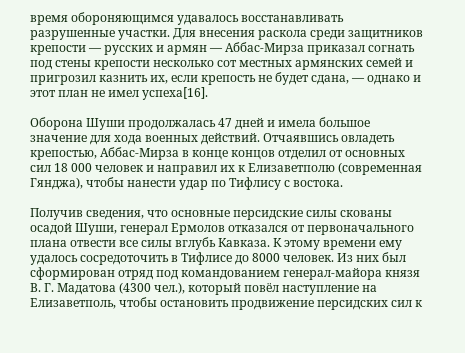время обороняющимся удавалось восстанавливать разрушенные участки. Для внесения раскола среди защитников крепости — русских и армян — Аббас-Мирза приказал согнать под стены крепости несколько сот местных армянских семей и пригрозил казнить их, если крепость не будет сдана, — однако и этот план не имел успеха[16].

Оборона Шуши продолжалась 47 дней и имела большое значение для хода военных действий. Отчаявшись овладеть крепостью, Аббас-Мирза в конце концов отделил от основных сил 18 000 человек и направил их к Елизаветполю (современная Гянджа), чтобы нанести удар по Тифлису с востока.

Получив сведения, что основные персидские силы скованы осадой Шуши, генерал Ермолов отказался от первоначального плана отвести все силы вглубь Кавказа. К этому времени ему удалось сосредоточить в Тифлисе до 8000 человек. Из них был сформирован отряд под командованием генерал-майора князя В. Г. Мадатова (4300 чел.), который повёл наступление на Елизаветполь, чтобы остановить продвижение персидских сил к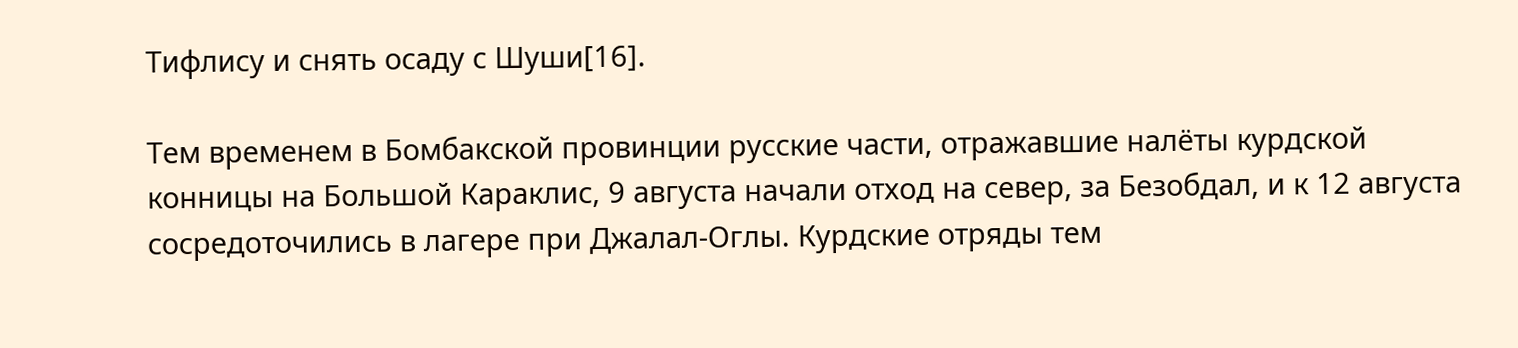Тифлису и снять осаду с Шуши[16].

Тем временем в Бомбакской провинции русские части, отражавшие налёты курдской конницы на Большой Караклис, 9 августа начали отход на север, за Безобдал, и к 12 августа сосредоточились в лагере при Джалал-Оглы. Курдские отряды тем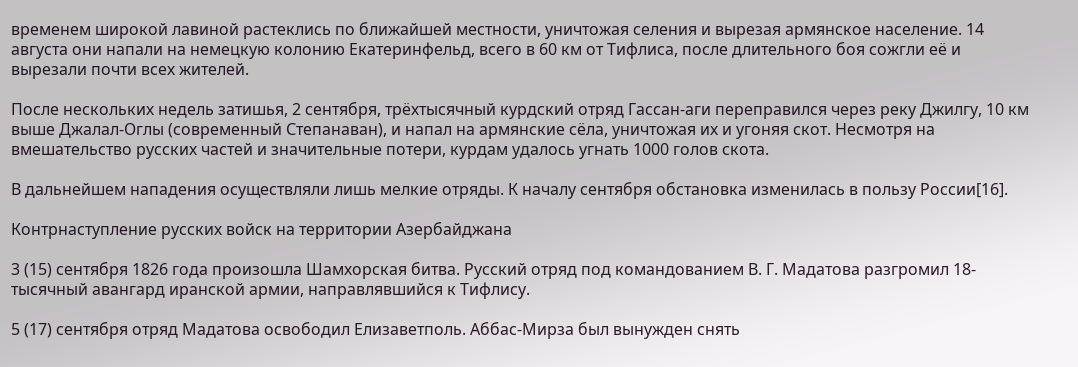временем широкой лавиной растеклись по ближайшей местности, уничтожая селения и вырезая армянское население. 14 августа они напали на немецкую колонию Екатеринфельд, всего в 60 км от Тифлиса, после длительного боя сожгли её и вырезали почти всех жителей.

После нескольких недель затишья, 2 сентября, трёхтысячный курдский отряд Гассан-аги переправился через реку Джилгу, 10 км выше Джалал-Оглы (современный Степанаван), и напал на армянские сёла, уничтожая их и угоняя скот. Несмотря на вмешательство русских частей и значительные потери, курдам удалось угнать 1000 голов скота.

В дальнейшем нападения осуществляли лишь мелкие отряды. К началу сентября обстановка изменилась в пользу России[16].

Контрнаступление русских войск на территории Азербайджана

3 (15) сентября 1826 года произошла Шамхорская битва. Русский отряд под командованием В. Г. Мадатова разгромил 18-тысячный авангард иранской армии, направлявшийся к Тифлису.

5 (17) сентября отряд Мадатова освободил Елизаветполь. Аббас-Мирза был вынужден снять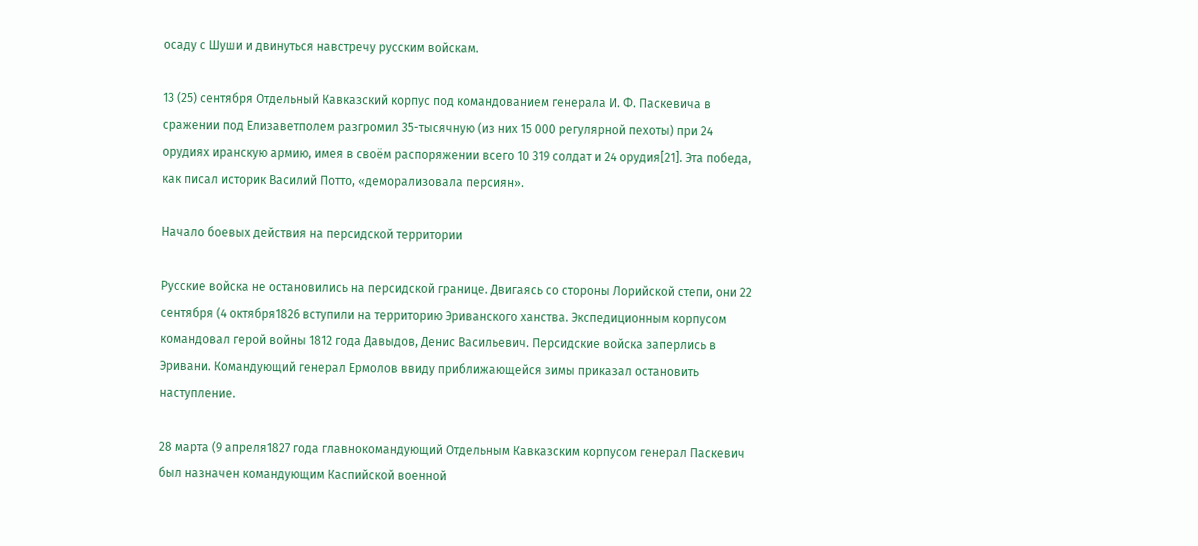осаду с Шуши и двинуться навстречу русским войскам.

13 (25) сентября Отдельный Кавказский корпус под командованием генерала И. Ф. Паскевича в сражении под Елизаветполем разгромил 35-тысячную (из них 15 000 регулярной пехоты) при 24 орудиях иранскую армию, имея в своём распоряжении всего 10 319 солдат и 24 орудия[21]. Эта победа, как писал историк Василий Потто, «деморализовала персиян».

Начало боевых действия на персидской территории

Русские войска не остановились на персидской границе. Двигаясь со стороны Лорийской степи, они 22 сентября (4 октября1826 вступили на территорию Эриванского ханства. Экспедиционным корпусом командовал герой войны 1812 года Давыдов, Денис Васильевич. Персидские войска заперлись в Эривани. Командующий генерал Ермолов ввиду приближающейся зимы приказал остановить наступление.

28 марта (9 апреля1827 года главнокомандующий Отдельным Кавказским корпусом генерал Паскевич был назначен командующим Каспийской военной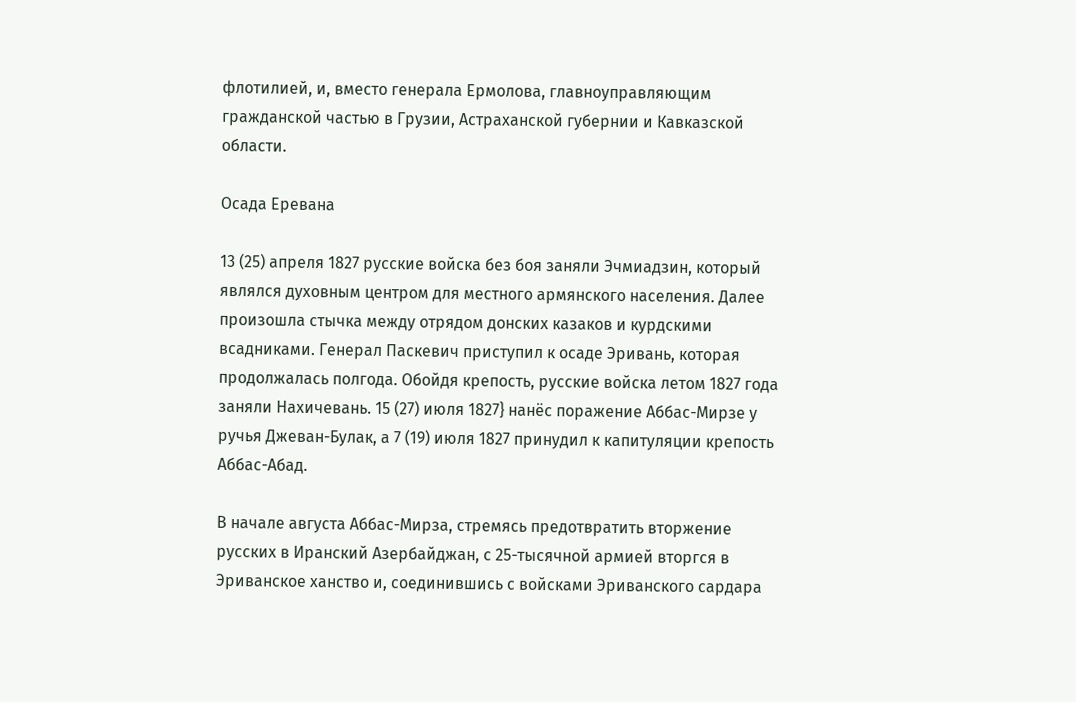флотилией, и, вместо генерала Ермолова, главноуправляющим гражданской частью в Грузии, Астраханской губернии и Кавказской области.

Осада Еревана

13 (25) апреля 1827 русские войска без боя заняли Эчмиадзин, который являлся духовным центром для местного армянского населения. Далее произошла стычка между отрядом донских казаков и курдскими всадниками. Генерал Паскевич приступил к осаде Эривань, которая продолжалась полгода. Обойдя крепость, русские войска летом 1827 года заняли Нахичевань. 15 (27) июля 1827} нанёс поражение Аббас-Мирзе у ручья Джеван-Булак, а 7 (19) июля 1827 принудил к капитуляции крепость Аббас-Абад.

В начале августа Аббас-Мирза, стремясь предотвратить вторжение русских в Иранский Азербайджан, с 25-тысячной армией вторгся в Эриванское ханство и, соединившись с войсками Эриванского сардара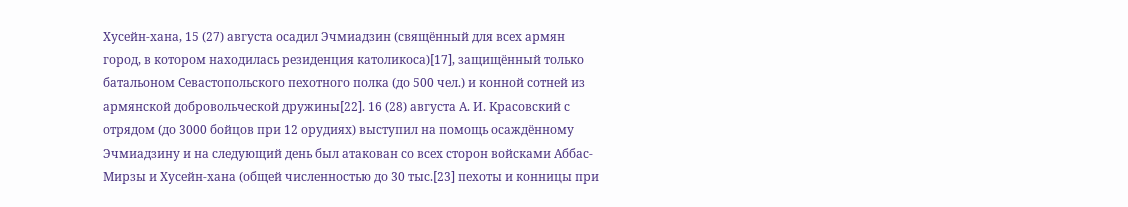Хусейн-хана, 15 (27) августа осадил Эчмиадзин (свящённый для всех армян город, в котором находилась резиденция католикоса)[17], защищённый только батальоном Севастопольского пехотного полка (до 500 чел.) и конной сотней из армянской добровольческой дружины[22]. 16 (28) августа А. И. Красовский с отрядом (до 3000 бойцов при 12 орудиях) выступил на помощь осаждённому Эчмиадзину и на следующий день был атакован со всех сторон войсками Аббас-Мирзы и Хусейн-хана (общей численностью до 30 тыс.[23] пехоты и конницы при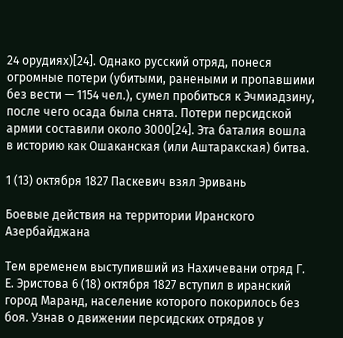24 орудиях)[24]. Однако русский отряд, понеся огромные потери (убитыми, ранеными и пропавшими без вести — 1154 чел.), сумел пробиться к Эчмиадзину, после чего осада была снята. Потери персидской армии составили около 3000[24]. Эта баталия вошла в историю как Ошаканская (или Аштаракская) битва.

1 (13) октября 1827 Паскевич взял Эривань

Боевые действия на территории Иранского Азербайджана

Тем временем выступивший из Нахичевани отряд Г. Е. Эристова 6 (18) октября 1827 вступил в иранский город Маранд, население которого покорилось без боя. Узнав о движении персидских отрядов у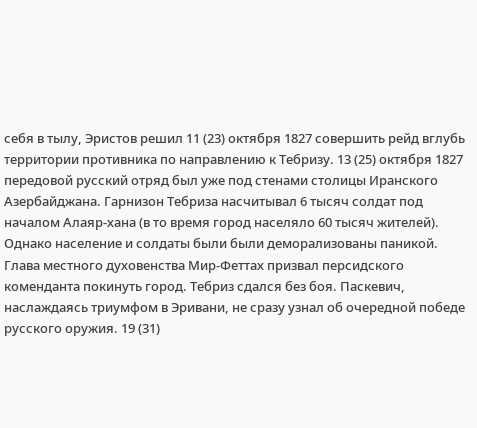себя в тылу, Эристов решил 11 (23) октября 1827 совершить рейд вглубь территории противника по направлению к Тебризу. 13 (25) октября 1827 передовой русский отряд был уже под стенами столицы Иранского Азербайджана. Гарнизон Тебриза насчитывал 6 тысяч солдат под началом Алаяр-хана (в то время город населяло 60 тысяч жителей). Однако население и солдаты были были деморализованы паникой. Глава местного духовенства Мир-Феттах призвал персидского коменданта покинуть город. Тебриз сдался без боя. Паскевич, наслаждаясь триумфом в Эривани, не сразу узнал об очередной победе русского оружия. 19 (31)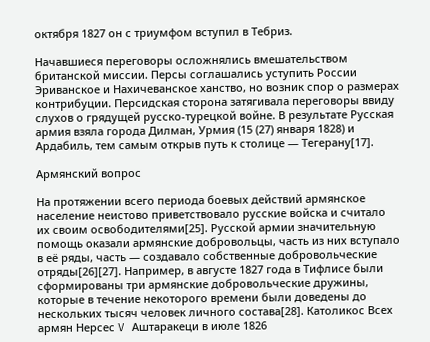октября 1827 он с триумфом вступил в Тебриз.

Начавшиеся переговоры осложнялись вмешательством британской миссии. Персы соглашались уступить России Эриванское и Нахичеванское ханство, но возник спор о размерах контрибуции. Персидская сторона затягивала переговоры ввиду слухов о грядущей русско-турецкой войне. В результате Русская армия взяла города Дилман, Урмия (15 (27) января 1828) и Ардабиль, тем самым открыв путь к столице — Тегерану[17].

Армянский вопрос

На протяжении всего периода боевых действий армянское население неистово приветствовало русские войска и считало их своим освободителями[25]. Русской армии значительную помощь оказали армянские добровольцы, часть из них вступало в её ряды, часть — создавало собственные добровольческие отряды[26][27]. Например, в августе 1827 года в Тифлисе были сформированы три армянские добровольческие дружины, которые в течение некоторого времени были доведены до нескольких тысяч человек личного состава[28]. Католикос Всех армян Нерсес V Аштаракеци в июле 1826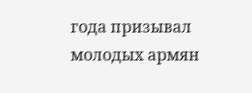года призывал молодых армян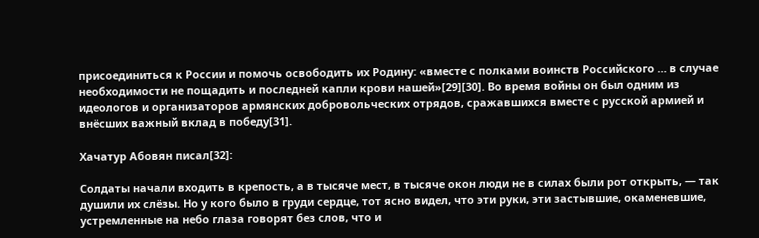присоединиться к России и помочь освободить их Родину: «вместе с полками воинств Российского … в случае необходимости не пощадить и последней капли крови нашей»[29][30]. Во время войны он был одним из идеологов и организаторов армянских добровольческих отрядов, сражавшихся вместе с русской армией и внёсших важный вклад в победу[31].

Хачатур Абовян писал[32]:

Солдаты начали входить в крепость, а в тысяче мест, в тысяче окон люди не в силах были рот открыть, — так душили их слёзы. Но у кого было в груди сердце, тот ясно видел, что эти руки, эти застывшие, окаменевшие, устремленные на небо глаза говорят без слов, что и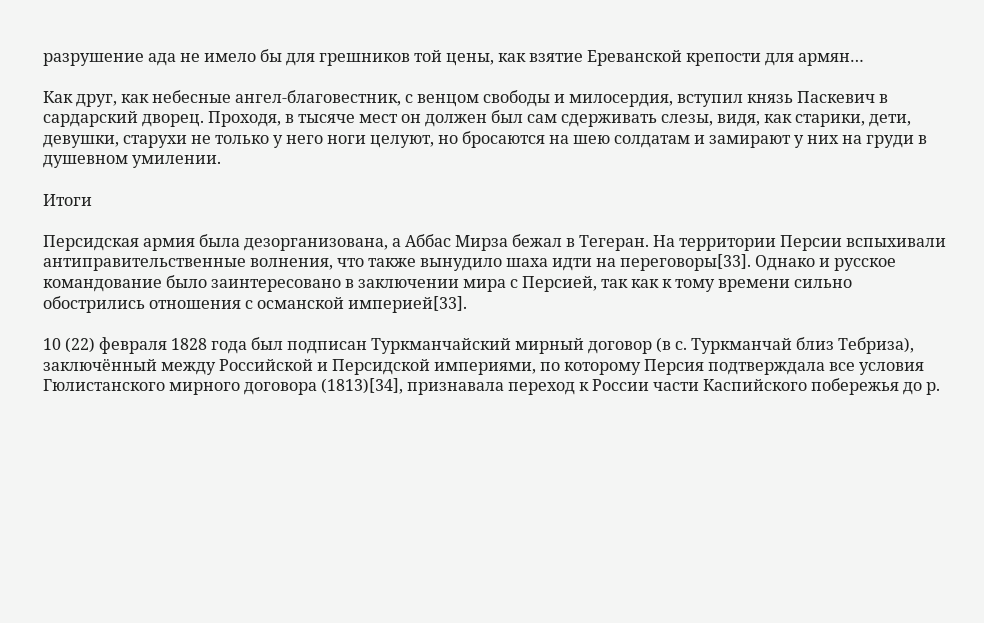разрушение ада не имело бы для грешников той цены, как взятие Ереванской крепости для армян…

Как друг, как небесные ангел-благовестник, с венцом свободы и милосердия, вступил князь Паскевич в сардарский дворец. Проходя, в тысяче мест он должен был сам сдерживать слезы, видя, как старики, дети, девушки, старухи не только у него ноги целуют, но бросаются на шею солдатам и замирают у них на груди в душевном умилении.

Итоги

Персидская армия была дезорганизована, а Аббас Мирза бежал в Тегеран. На территории Персии вспыхивали антиправительственные волнения, что также вынудило шаха идти на переговоры[33]. Однако и русское командование было заинтересовано в заключении мира с Персией, так как к тому времени сильно обострились отношения с османской империей[33].

10 (22) февраля 1828 года был подписан Туркманчайский мирный договор (в с. Туркманчай близ Тебриза), заключённый между Российской и Персидской империями, по которому Персия подтверждала все условия Гюлистанского мирного договора (1813)[34], признавала переход к России части Каспийского побережья до р.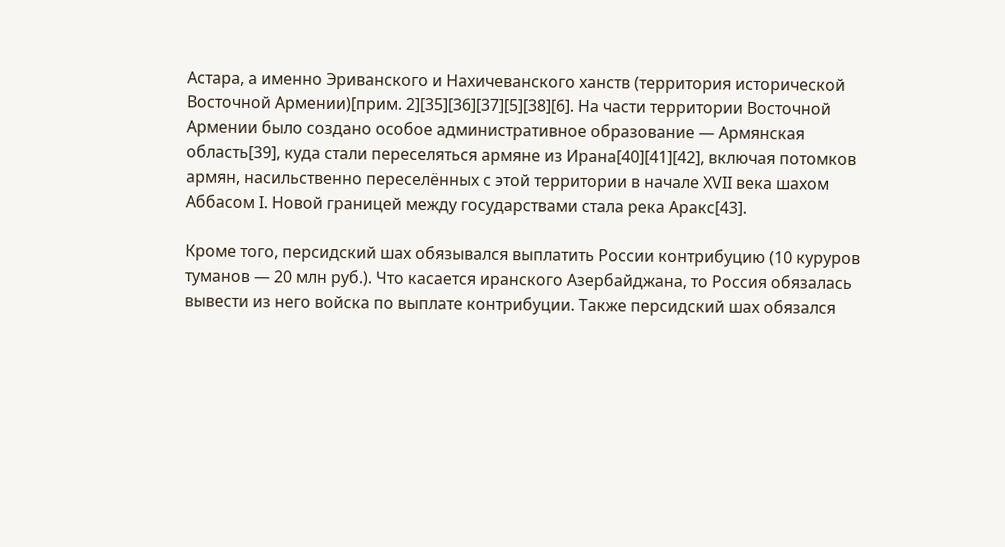Астара, а именно Эриванского и Нахичеванского ханств (территория исторической Восточной Армении)[прим. 2][35][36][37][5][38][6]. На части территории Восточной Армении было создано особое административное образование — Армянская область[39], куда стали переселяться армяне из Ирана[40][41][42], включая потомков армян, насильственно переселённых с этой территории в начале XVII века шахом Аббасом I. Новой границей между государствами стала река Аракс[43].

Кроме того, персидский шах обязывался выплатить России контрибуцию (10 куруров туманов — 20 млн руб.). Что касается иранского Азербайджана, то Россия обязалась вывести из него войска по выплате контрибуции. Также персидский шах обязался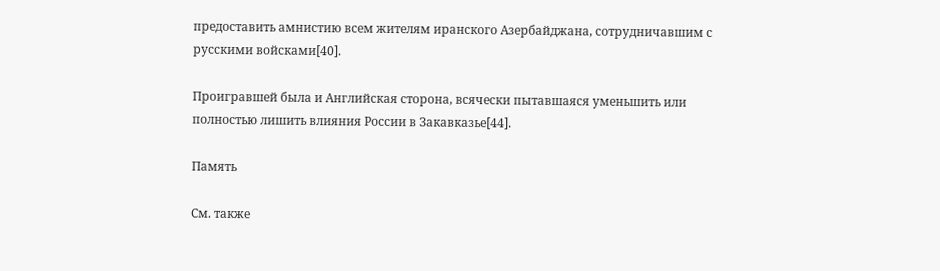предоставить амнистию всем жителям иранского Азербайджана, сотрудничавшим с русскими войсками[40].

Проигравшей была и Английская сторона, всячески пытавшаяся уменьшить или полностью лишить влияния России в Закавказье[44].

Память

См. также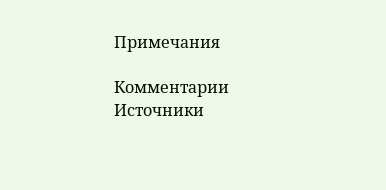Примечания

Комментарии
Источники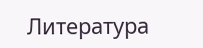Литература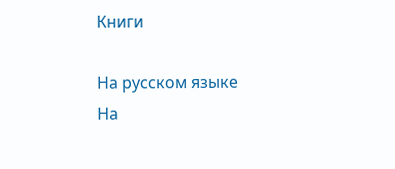Книги

На русском языке
На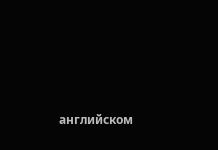английском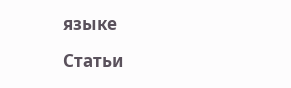языке

Статьи